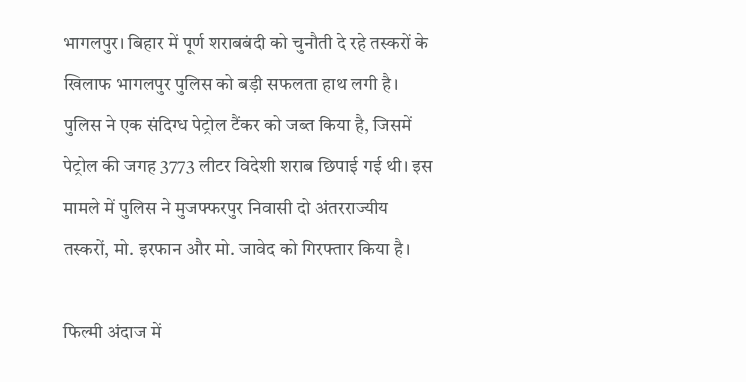भागलपुर। बिहार में पूर्ण शराबबंदी को चुनौती दे रहे तस्करों के खिलाफ भागलपुर पुलिस को बड़ी सफलता हाथ लगी है। पुलिस ने एक संदिग्ध पेट्रोल टैंकर को जब्त किया है, जिसमें पेट्रोल की जगह 3773 लीटर विदेशी शराब छिपाई गई थी। इस मामले में पुलिस ने मुजफ्फरपुर निवासी दो अंतरराज्यीय तस्करों, मो. इरफान और मो. जावेद को गिरफ्तार किया है।

फिल्मी अंदाज में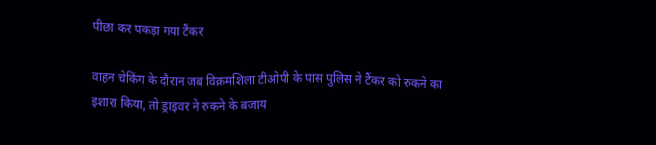पीछा कर पकड़ा गया टैंकर

वाहन चेकिंग के दौरान जब विक्रमशिला टीओपी के पास पुलिस ने टैंकर को रुकने का इशारा किया, तो ड्राइवर ने रुकने के बजाय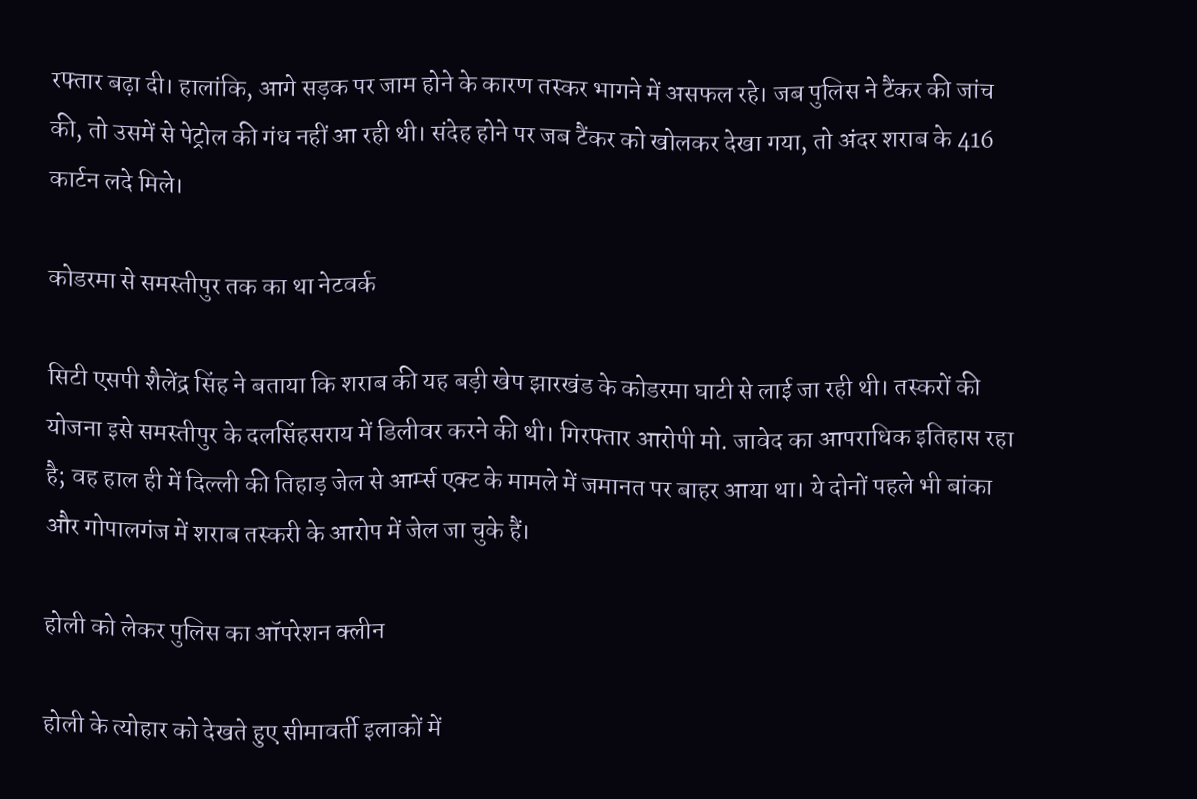रफ्तार बढ़ा दी। हालांकि, आगे सड़क पर जाम होने के कारण तस्कर भागने में असफल रहे। जब पुलिस ने टैंकर की जांच की, तो उसमें से पेट्रोल की गंध नहीं आ रही थी। संदेह होने पर जब टैंकर को खोलकर देखा गया, तो अंदर शराब के 416 कार्टन लदे मिले।

कोडरमा से समस्तीपुर तक का था नेटवर्क

सिटी एसपी शैलेंद्र सिंह ने बताया कि शराब की यह बड़ी खेप झारखंड के कोडरमा घाटी से लाई जा रही थी। तस्करों की योजना इसे समस्तीपुर के दलसिंहसराय में डिलीवर करने की थी। गिरफ्तार आरोपी मो. जावेद का आपराधिक इतिहास रहा है; वह हाल ही में दिल्ली की तिहाड़ जेल से आर्म्स एक्ट के मामले में जमानत पर बाहर आया था। ये दोनों पहले भी बांका और गोपालगंज में शराब तस्करी के आरोप में जेल जा चुके हैं।

होली को लेकर पुलिस का ऑपरेशन क्लीन

होली के त्योहार को देखते हुए सीमावर्ती इलाकों में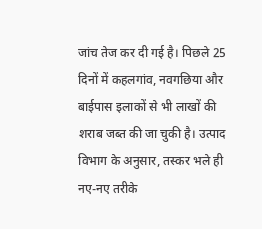जांच तेज कर दी गई है। पिछले 25 दिनों में कहलगांव, नवगछिया और बाईपास इलाकों से भी लाखों की शराब जब्त की जा चुकी है। उत्पाद विभाग के अनुसार, तस्कर भले ही नए-नए तरीके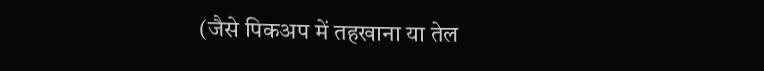(जैसे पिकअप में तहखाना या तेल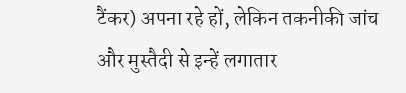टैंकर) अपना रहे हों, लेकिन तकनीकी जांच और मुस्तैदी से इन्हें लगातार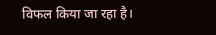विफल किया जा रहा है।